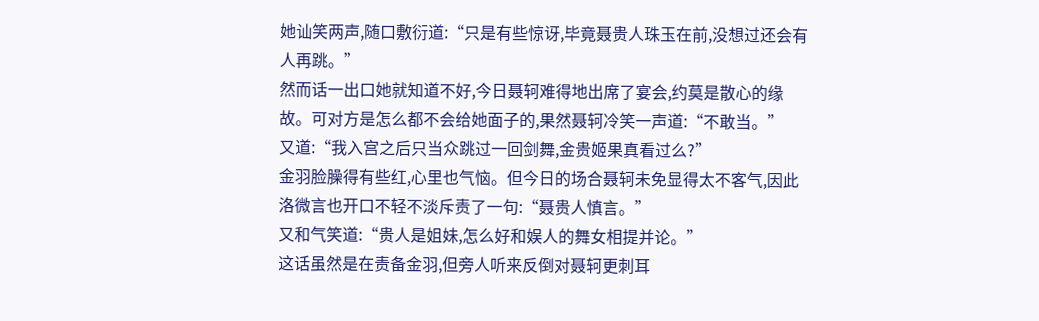她讪笑两声,随口敷衍道:“只是有些惊讶,毕竟聂贵人珠玉在前,没想过还会有人再跳。”
然而话一出口她就知道不好,今日聂轲难得地出席了宴会,约莫是散心的缘故。可对方是怎么都不会给她面子的,果然聂轲冷笑一声道:“不敢当。”
又道:“我入宫之后只当众跳过一回剑舞,金贵姬果真看过么?”
金羽脸臊得有些红,心里也气恼。但今日的场合聂轲未免显得太不客气,因此洛微言也开口不轻不淡斥责了一句:“聂贵人慎言。”
又和气笑道:“贵人是姐妹,怎么好和娱人的舞女相提并论。”
这话虽然是在责备金羽,但旁人听来反倒对聂轲更刺耳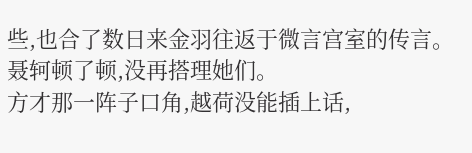些,也合了数日来金羽往返于微言宫室的传言。聂轲顿了顿,没再搭理她们。
方才那一阵子口角,越荷没能插上话,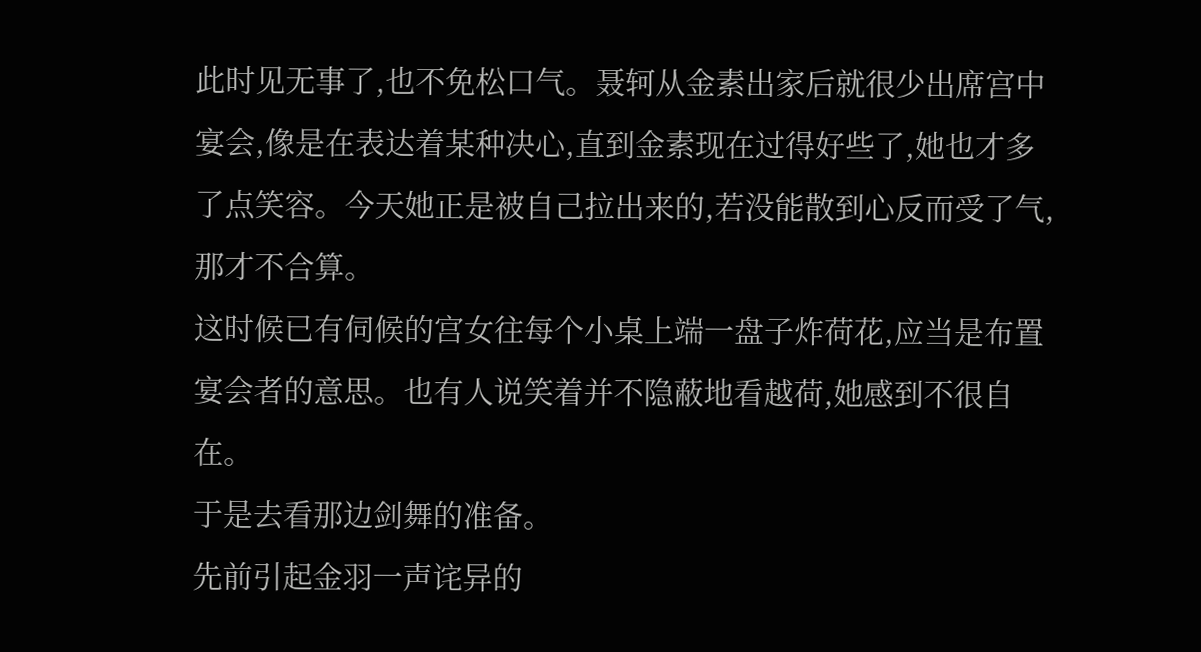此时见无事了,也不免松口气。聂轲从金素出家后就很少出席宫中宴会,像是在表达着某种决心,直到金素现在过得好些了,她也才多了点笑容。今天她正是被自己拉出来的,若没能散到心反而受了气,那才不合算。
这时候已有伺候的宫女往每个小桌上端一盘子炸荷花,应当是布置宴会者的意思。也有人说笑着并不隐蔽地看越荷,她感到不很自在。
于是去看那边剑舞的准备。
先前引起金羽一声诧异的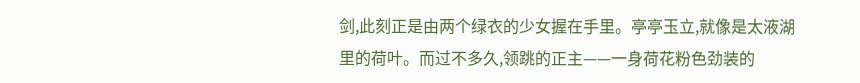剑,此刻正是由两个绿衣的少女握在手里。亭亭玉立,就像是太液湖里的荷叶。而过不多久,领跳的正主——一身荷花粉色劲装的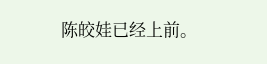陈皎娃已经上前。